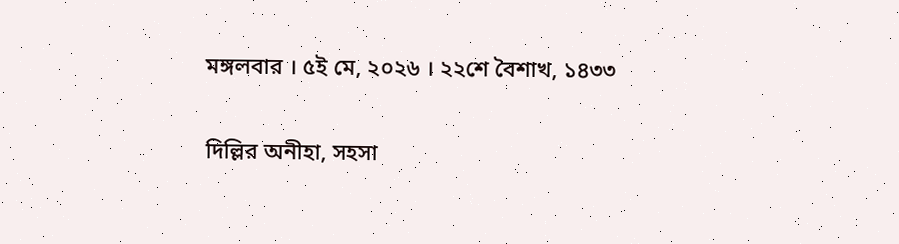মঙ্গলবার । ৫ই মে, ২০২৬ । ২২শে বৈশাখ, ১৪৩৩

দিল্লির অনীহা, সহসা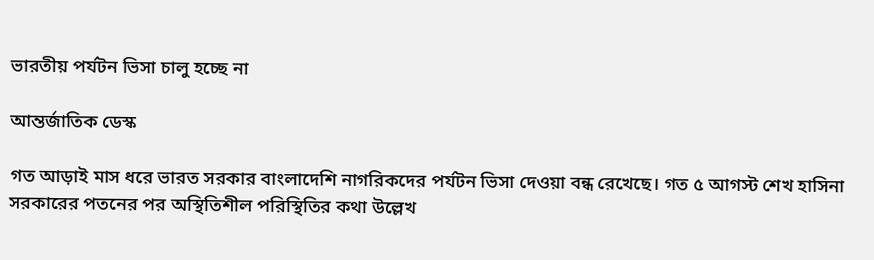ভারতীয় পর্যটন ভিসা চালু হচ্ছে না

আন্তর্জাতিক ডেস্ক

গত আড়াই মাস ধরে ভারত সরকার বাংলাদেশি নাগরিকদের পর্যটন ভিসা দেওয়া বন্ধ রেখেছে। গত ৫ আগস্ট শেখ হাসিনা সরকারের পতনের পর অস্থিতিশীল পরিস্থিতির কথা উল্লেখ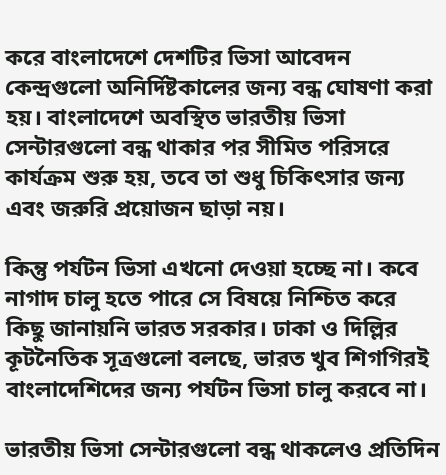করে বাংলাদেশে দেশটির ভিসা আবেদন কেন্দ্রগুলো অনির্দিষ্টকালের জন্য বন্ধ ঘোষণা করা হয়। বাংলাদেশে অবস্থিত ভারতীয় ভিসা সেন্টারগুলো বন্ধ থাকার পর সীমিত পরিসরে কার্যক্রম শুরু হয়, তবে তা শুধু চিকিৎসার জন্য এবং জরুরি প্রয়োজন ছাড়া নয়।

কিন্তু পর্যটন ভিসা এখনো দেওয়া হচ্ছে না। কবে নাগাদ চালু হতে পারে সে বিষয়ে নিশ্চিত করে কিছু জানায়নি ভারত সরকার। ঢাকা ও দিল্লির কূটনৈতিক সূত্রগুলো বলছে, ভারত খুব শিগগিরই বাংলাদেশিদের জন্য পর্যটন ভিসা চালু করবে না।

ভারতীয় ভিসা সেন্টারগুলো বন্ধ থাকলেও প্রতিদিন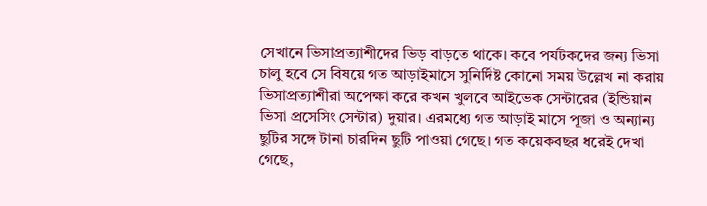সেখানে ভিসাপ্রত্যাশীদের ভিড় বাড়তে থাকে। কবে পর্যটকদের জন্য ভিসা চালু হবে সে বিষয়ে গত আড়াইমাসে সুনির্দিষ্ট কোনো সময় উল্লেখ না করায় ভিসাপ্রত্যাশীরা অপেক্ষা করে কখন খুলবে আইভেক সেন্টারের (ইন্ডিয়ান ভিসা প্রসেসিং সেন্টার) দুয়ার। এরমধ্যে গত আড়াই মাসে পূজা ও অন্যান্য ছুটির সঙ্গে টানা চারদিন ছুটি পাওয়া গেছে। গত কয়েকবছর ধরেই দেখা গেছে,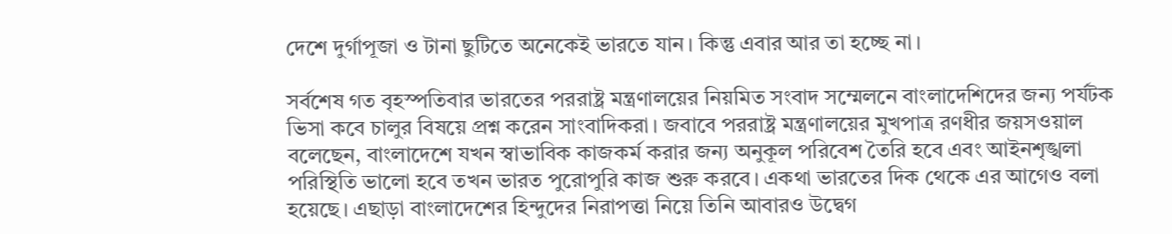দেশে দুর্গাপূজা ও টানা ছুটিতে অনেকেই ভারতে যান। কিন্তু এবার আর তা হচ্ছে না।

সর্বশেষ গত বৃহস্পতিবার ভারতের পররাষ্ট্র মন্ত্রণালয়ের নিয়মিত সংবাদ সম্মেলনে বাংলাদেশিদের জন্য পর্যটক ভিসা কবে চালুর বিষয়ে প্রশ্ন করেন সাংবাদিকরা। জবাবে পররাষ্ট্র মন্ত্রণালয়ের মুখপাত্র রণধীর জয়সওয়াল বলেছেন, বাংলাদেশে যখন স্বাভাবিক কাজকর্ম করার জন্য অনুকূল পরিবেশ তৈরি হবে এবং আইনশৃঙ্খলা পরিস্থিতি ভালো হবে তখন ভারত পুরোপুরি কাজ শুরু করবে। একথা ভারতের দিক থেকে এর আগেও বলা হয়েছে। এছাড়া বাংলাদেশের হিন্দুদের নিরাপত্তা নিয়ে তিনি আবারও উদ্বেগ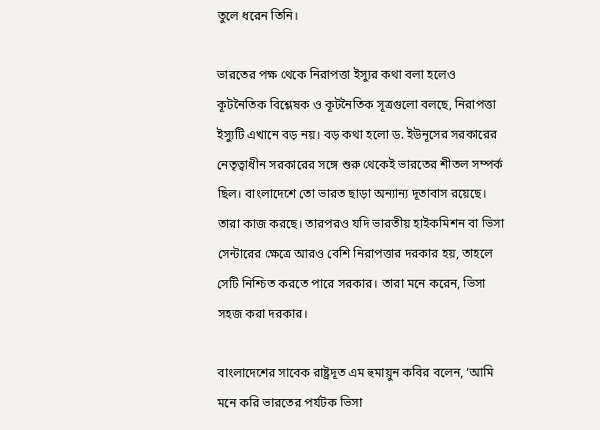তুলে ধরেন তিনি।

ভারতের পক্ষ থেকে নিরাপত্তা ইস্যুর কথা বলা হলেও কূটনৈতিক বিশ্লেষক ও কূটনৈতিক সূত্রগুলো বলছে, নিরাপত্তা ইস্যুটি এখানে বড় নয়। বড় কথা হলো ড. ইউনূসের সরকারের নেতৃত্বাধীন সরকারের সঙ্গে শুরু থেকেই ভারতের শীতল সম্পর্ক ছিল। বাংলাদেশে তো ভারত ছাড়া অন্যান্য দূতাবাস রয়েছে। তারা কাজ করছে। তারপরও যদি ভারতীয় হাইকমিশন বা ভিসা সেন্টারের ক্ষেত্রে আরও বেশি নিরাপত্তার দরকার হয়, তাহলে সেটি নিশ্চিত করতে পারে সরকার। তারা মনে করেন, ভিসা সহজ করা দরকার।

বাংলাদেশের সাবেক রাষ্ট্রদূত এম হুমায়ুন কবির বলেন, ‘আমি মনে করি ভারতের পর্যটক ভিসা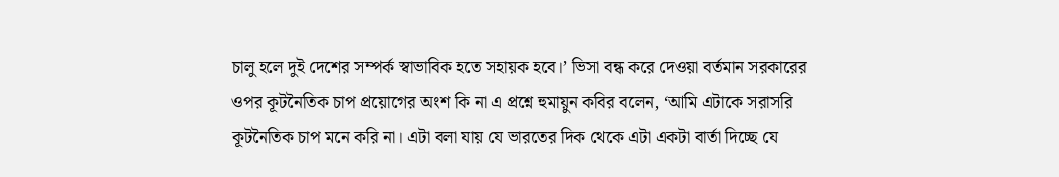চালু হলে দুই দেশের সম্পর্ক স্বাভাবিক হতে সহায়ক হবে।’ ভিসা বন্ধ করে দেওয়া বর্তমান সরকারের ওপর কূটনৈতিক চাপ প্রয়োগের অংশ কি না এ প্রশ্নে হুমায়ুন কবির বলেন, ‘আমি এটাকে সরাসরি কূটনৈতিক চাপ মনে করি না। এটা বলা যায় যে ভারতের দিক থেকে এটা একটা বার্তা দিচ্ছে যে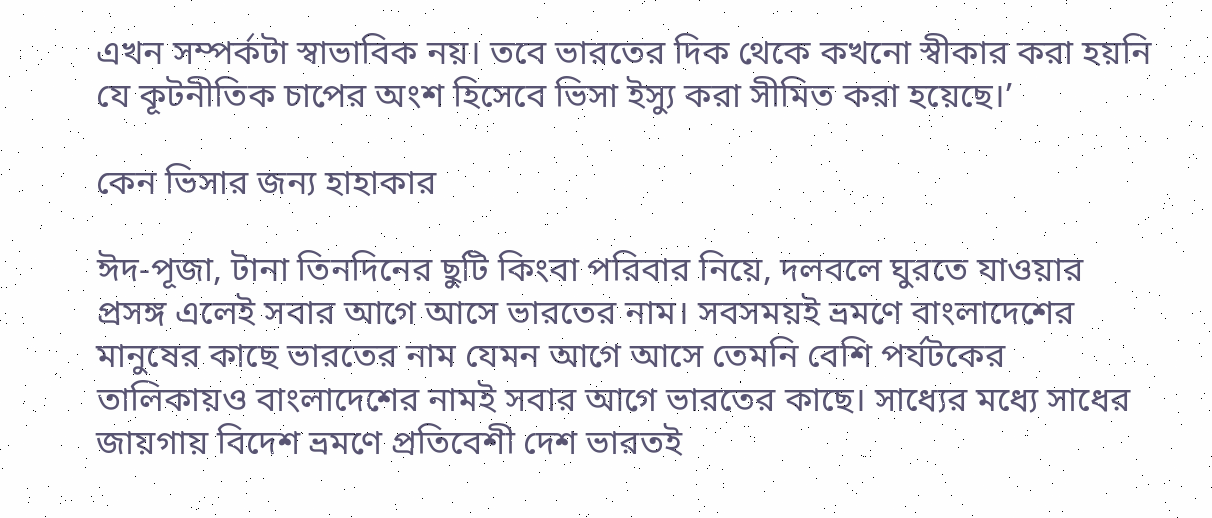এখন সম্পর্কটা স্বাভাবিক নয়। তবে ভারতের দিক থেকে কখনো স্বীকার করা হয়নি যে কূটনীতিক চাপের অংশ হিসেবে ভিসা ইস্যু করা সীমিত করা হয়েছে।’

কেন ভিসার জন্য হাহাকার

ঈদ-পূজা, টানা তিনদিনের ছুটি কিংবা পরিবার নিয়ে, দলবলে ঘুরতে যাওয়ার প্রসঙ্গ এলেই সবার আগে আসে ভারতের নাম। সবসময়ই ভ্রমণে বাংলাদেশের মানুষের কাছে ভারতের নাম যেমন আগে আসে তেমনি বেশি পর্যটকের তালিকায়ও বাংলাদেশের নামই সবার আগে ভারতের কাছে। সাধ্যের মধ্যে সাধের জায়গায় বিদেশ ভ্রমণে প্রতিবেশী দেশ ভারতই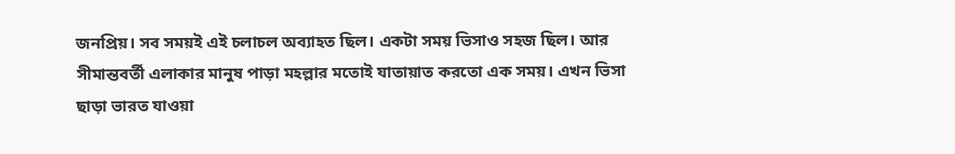জনপ্রিয়। সব সময়ই এই চলাচল অব্যাহত ছিল। একটা সময় ভিসাও সহজ ছিল। আর সীমান্তবর্তী এলাকার মানুষ পাড়া মহল্লার মতোই যাতায়াত করতো এক সময়। এখন ভিসা ছাড়া ভারত যাওয়া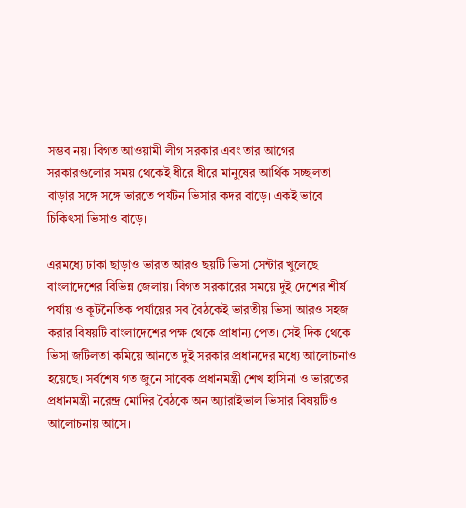সম্ভব নয়। বিগত আওয়ামী লীগ সরকার এবং তার আগের সরকারগুলোর সময় থেকেই ধীরে ধীরে মানুষের আর্থিক সচ্ছলতা বাড়ার সঙ্গে সঙ্গে ভারতে পর্যটন ভিসার কদর বাড়ে। একই ভাবে চিকিৎসা ভিসাও বাড়ে।

এরমধ্যে ঢাকা ছাড়াও ভারত আরও ছয়টি ভিসা সেন্টার খুলেছে বাংলাদেশের বিভিন্ন জেলায়। বিগত সরকারের সময়ে দুই দেশের শীর্ষ পর্যায় ও কূটনৈতিক পর্যায়ের সব বৈঠকেই ভারতীয় ভিসা আরও সহজ করার বিষয়টি বাংলাদেশের পক্ষ থেকে প্রাধান্য পেত। সেই দিক থেকে ভিসা জটিলতা কমিয়ে আনতে দুই সরকার প্রধানদের মধ্যে আলোচনাও হয়েছে। সর্বশেষ গত জুনে সাবেক প্রধানমন্ত্রী শেখ হাসিনা ও ভারতের প্রধানমন্ত্রী নরেন্দ্র মোদির বৈঠকে অন অ্যারাইভাল ভিসার বিষয়টিও আলোচনায় আসে।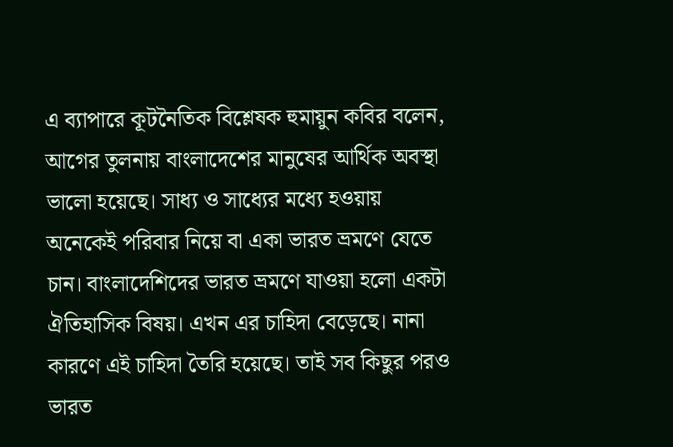এ ব্যাপারে কূটনৈতিক বিশ্লেষক হুমায়ুন কবির বলেন, আগের তুলনায় বাংলাদেশের মানুষের আর্থিক অবস্থা ভালো হয়েছে। সাধ্য ও সাধ্যের মধ্যে হওয়ায় অনেকেই পরিবার নিয়ে বা একা ভারত ভ্রমণে যেতে চান। বাংলাদেশিদের ভারত ভ্রমণে যাওয়া হলো একটা ঐতিহাসিক বিষয়। এখন এর চাহিদা বেড়েছে। নানা কারণে এই চাহিদা তৈরি হয়েছে। তাই সব কিছুর পরও ভারত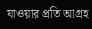যাওয়ার প্রতি আগ্রহ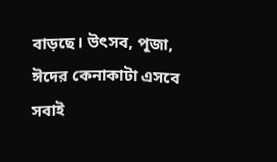বাড়ছে। উৎসব, পূজা, ঈদের কেনাকাটা এসবে সবাই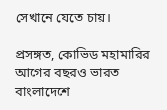সেখানে যেতে চায়।

প্রসঙ্গত, কোভিড মহামারির আগের বছরও ভারত বাংলাদেশে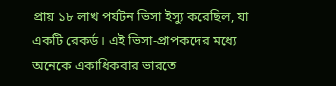প্রায় ১৮ লাখ পর্যটন ভিসা ইস্যু করেছিল, যা একটি রেকর্ড। এই ভিসা-প্রাপকদের মধ্যে অনেকে একাধিকবার ভারতে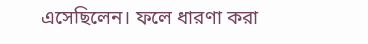এসেছিলেন। ফলে ধারণা করা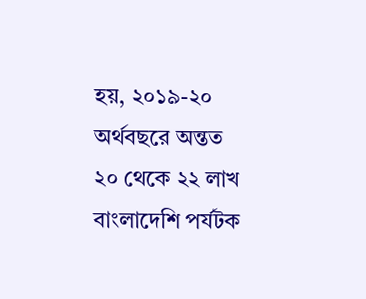হয়, ২০১৯-২০ অর্থবছরে অন্তত ২০ থেকে ২২ লাখ বাংলাদেশি পর্যটক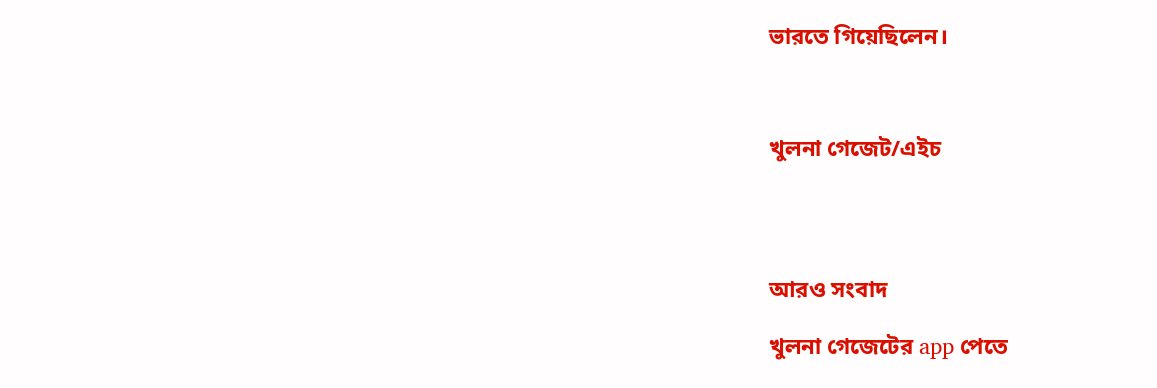ভারতে গিয়েছিলেন।



খুলনা গেজেট/এইচ




আরও সংবাদ

খুলনা গেজেটের app পেতে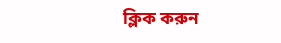ক্লিক করুন